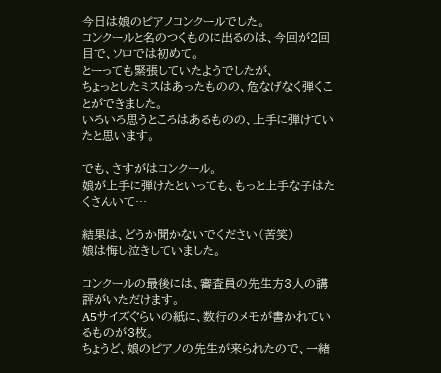今日は娘のピアノコンクールでした。
コンクールと名のつくものに出るのは、今回が2回目で、ソロでは初めて。
とーっても緊張していたようでしたが、
ちょっとしたミスはあったものの、危なげなく弾くことができました。
いろいろ思うところはあるものの、上手に弾けていたと思います。

でも、さすがはコンクール。
娘が上手に弾けたといっても、もっと上手な子はたくさんいて…

結果は、どうか聞かないでください(苦笑)
娘は悔し泣きしていました。

コンクールの最後には、審査員の先生方3人の講評がいただけます。
A5サイズぐらいの紙に、数行のメモが書かれているものが3枚。
ちょうど、娘のピアノの先生が来られたので、一緒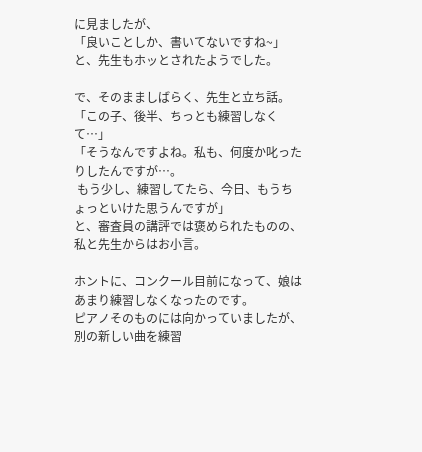に見ましたが、
「良いことしか、書いてないですね~」と、先生もホッとされたようでした。

で、そのまましばらく、先生と立ち話。
「この子、後半、ちっとも練習しなくて…」
「そうなんですよね。私も、何度か叱ったりしたんですが…。
 もう少し、練習してたら、今日、もうちょっといけた思うんですが」
と、審査員の講評では褒められたものの、私と先生からはお小言。

ホントに、コンクール目前になって、娘はあまり練習しなくなったのです。
ピアノそのものには向かっていましたが、
別の新しい曲を練習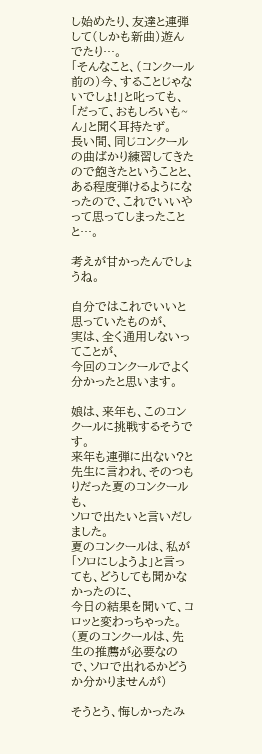し始めたり、友達と連弾して(しかも新曲)遊んでたり…。
「そんなこと、(コンクール前の)今、することじゃないでしょ!」と叱っても、
「だって、おもしろいも~ん」と聞く耳持たず。
長い間、同じコンクールの曲ばかり練習してきたので飽きたということと、
ある程度弾けるようになったので、これでいいやって思ってしまったことと…。

考えが甘かったんでしょうね。

自分ではこれでいいと思っていたものが、
実は、全く通用しないってことが、
今回のコンクールでよく分かったと思います。

娘は、来年も、このコンクールに挑戦するそうです。
来年も連弾に出ない?と先生に言われ、そのつもりだった夏のコンクールも、
ソロで出たいと言いだしました。
夏のコンクールは、私が「ソロにしようよ」と言っても、どうしても聞かなかったのに、
今日の結果を聞いて、コロッと変わっちゃった。
(夏のコンクールは、先生の推薦が必要なので、ソロで出れるかどうか分かりませんが)

そうとう、悔しかったみ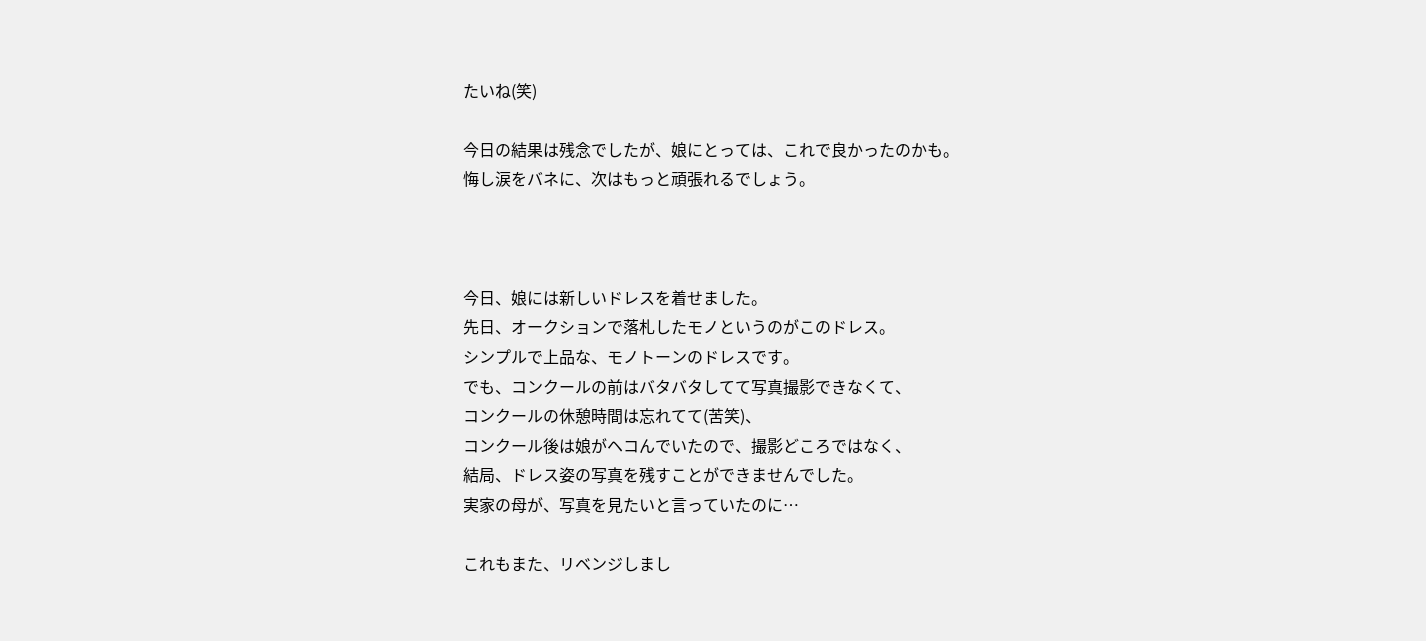たいね(笑)

今日の結果は残念でしたが、娘にとっては、これで良かったのかも。
悔し涙をバネに、次はもっと頑張れるでしょう。



今日、娘には新しいドレスを着せました。
先日、オークションで落札したモノというのがこのドレス。
シンプルで上品な、モノトーンのドレスです。
でも、コンクールの前はバタバタしてて写真撮影できなくて、
コンクールの休憩時間は忘れてて(苦笑)、
コンクール後は娘がヘコんでいたので、撮影どころではなく、
結局、ドレス姿の写真を残すことができませんでした。
実家の母が、写真を見たいと言っていたのに…

これもまた、リベンジしまし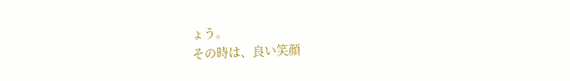ょう。
その時は、良い笑顔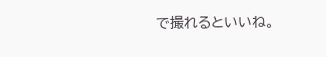で撮れるといいね。